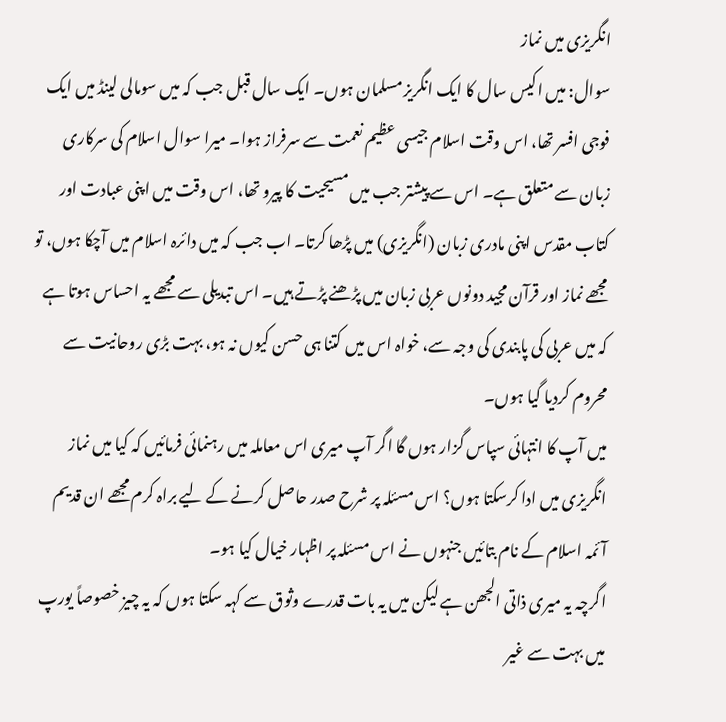انگریزی میں نماز
سوال: میں اکیس سال کا ایک انگریز مسلمان ہوں۔ ایک سال قبل جب کہ میں سومالی لینڈ میں ایک فوجی افسر تھا، اس وقت اسلام جیسی عظیم نعمت سے سرفراز ہوا۔ میرا سوال اسلام کی سرکاری زبان سے متعلق ہے۔ اس سے پیشتر جب میں مسیحیت کا پیرو تھا، اس وقت میں اپنی عبادت اور کتاب مقدس اپنی مادری زبان (انگریزی) میں پڑھا کرتا۔ اب جب کہ میں دائرہ اسلام میں آچکا ہوں، تو مجھے نماز اور قرآن مجید دونوں عربی زبان میں پڑھنے پڑتے ہیں۔ اس تبدیلی سے مجھے یہ احساس ہوتا ہے کہ میں عربی کی پابندی کی وجہ سے، خواہ اس میں کتنا ہی حسن کیوں نہ ہو، بہت بڑی روحانیت سے محروم کردیا گیا ہوں۔
میں آپ کا انتہائی سپاس گزار ہوں گا اگر آپ میری اس معاملہ میں رہنمائی فرمائیں کہ کیا میں نماز انگریزی میں ادا کرسکتا ہوں؟ اس مسئلہ پر شرح صدر حاصل کرنے کے لیے براہ کرم مجھے ان قدیم آئمہ اسلام کے نام بتائیں جنہوں نے اس مسئلہ پر اظہار خیال کیا ہو۔
اگرچہ یہ میری ذاتی الجھن ہے لیکن میں یہ بات قدرے وثوق سے کہہ سکتا ہوں کہ یہ چیز خصوصاً یورپ میں بہت سے غیر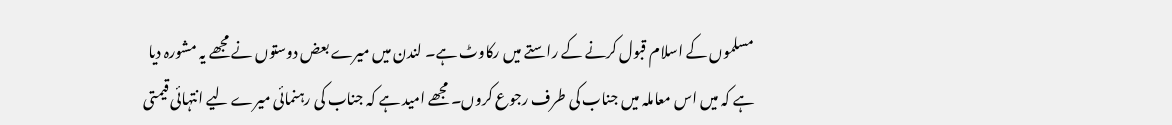مسلموں کے اسلام قبول کرنے کے راستے میں رکاوٹ ہے۔ لندن میں میرے بعض دوستوں نے مجھے یہ مشورہ دیا ہے کہ میں اس معاملہ میں جناب کی طرف رجوع کروں۔ مجھے امید ہے کہ جناب کی رہنمائی میرے لیے انتہائی قیمتی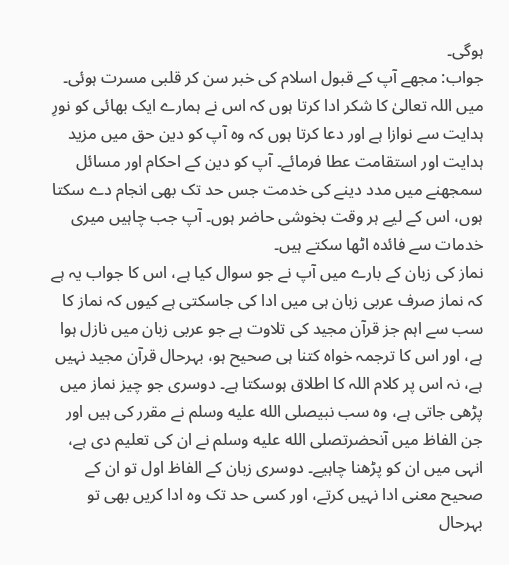ہوگی۔
جواب: مجھے آپ کے قبول اسلام کی خبر سن کر قلبی مسرت ہوئی۔ میں اللہ تعالیٰ کا شکر ادا کرتا ہوں کہ اس نے ہمارے ایک بھائی کو نورِ ہدایت سے نوازا ہے اور دعا کرتا ہوں کہ وہ آپ کو دین حق میں مزید ہدایت اور استقامت عطا فرمائے۔ آپ کو دین کے احکام اور مسائل سمجھنے میں مدد دینے کی خدمت جس حد تک بھی انجام دے سکتا ہوں، اس کے لیے ہر وقت بخوشی حاضر ہوں۔ آپ جب چاہیں میری خدمات سے فائدہ اٹھا سکتے ہیں۔
نماز کی زبان کے بارے میں آپ نے جو سوال کیا ہے، اس کا جواب یہ ہے کہ نماز صرف عربی زبان ہی میں ادا کی جاسکتی ہے کیوں کہ نماز کا سب سے اہم جز قرآن مجید کی تلاوت ہے جو عربی زبان میں نازل ہوا ہے، اور اس کا ترجمہ خواہ کتنا ہی صحیح ہو، بہرحال قرآن مجید نہیں ہے، نہ اس پر کلام اللہ کا اطلاق ہوسکتا ہے۔ دوسری جو چیز نماز میں پڑھی جاتی ہے، وہ سب نبیصلى الله عليه وسلم نے مقرر کی ہیں اور جن الفاظ میں آنحضرتصلى الله عليه وسلم نے ان کی تعلیم دی ہے، انہی میں ان کو پڑھنا چاہیے۔ دوسری زبان کے الفاظ اول تو ان کے صحیح معنی ادا نہیں کرتے، اور کسی حد تک وہ ادا کریں بھی تو بہرحال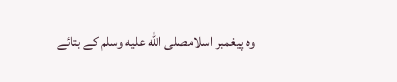وہ پیغمبر اسلامصلى الله عليه وسلم کے بتائے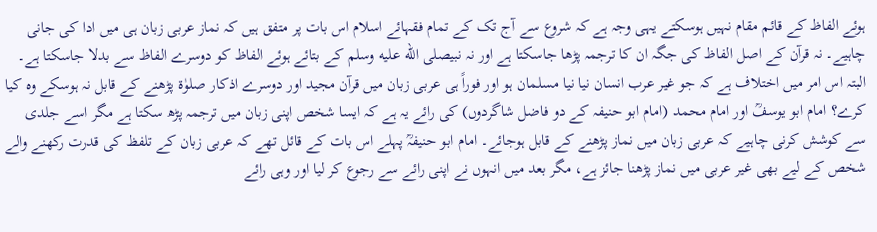ہوئے الفاظ کے قائم مقام نہیں ہوسکتے یہی وجہ ہے کہ شروع سے آج تک کے تمام فقہائے اسلام اس بات پر متفق ہیں کہ نماز عربی زبان ہی میں ادا کی جانی چاہیے۔ نہ قرآن کے اصل الفاظ کی جگہ ان کا ترجمہ پڑھا جاسکتا ہے اور نہ نبیصلى الله عليه وسلم کے بتائے ہوئے الفاظ کو دوسرے الفاظ سے بدلا جاسکتا ہے۔
البتہ اس امر میں اختلاف ہے کہ جو غیر عرب انسان نیا نیا مسلمان ہو اور فوراً ہی عربی زبان میں قرآن مجید اور دوسرے اذکار صلوٰۃ پڑھنے کے قابل نہ ہوسکے وہ کیا کرے؟ امام ابو یوسفؒ اور امام محمد (امام ابو حنیفہ کے دو فاضل شاگردوں) کی رائے یہ ہے کہ ایسا شخص اپنی زبان میں ترجمہ پڑھ سکتا ہے مگر اسے جلدی سے کوشش کرنی چاہیے کہ عربی زبان میں نماز پڑھنے کے قابل ہوجائے۔ امام ابو حنیفہؒ پہلے اس بات کے قائل تھے کہ عربی زبان کے تلفظ کی قدرت رکھنے والے شخص کے لیے بھی غیر عربی میں نماز پڑھنا جائز ہے، مگر بعد میں انہوں نے اپنی رائے سے رجوع کر لیا اور وہی رائے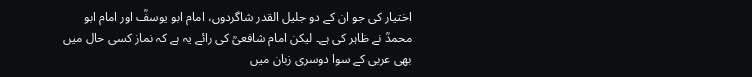اختیار کی جو ان کے دو جلیل القدر شاگردوں، امام ابو یوسفؒ اور امام ابو محمدؒ نے ظاہر کی ہے۔ لیکن امام شافعیؒ کی رائے یہ ہے کہ نماز کسی حال میں بھی عربی کے سوا دوسری زبان میں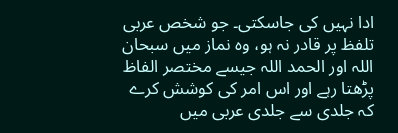ادا نہیں کی جاسکتی۔ جو شخص عربی تلفظ پر قادر نہ ہو، وہ نماز میں سبحان اللہ اور الحمد اللہ جیسے مختصر الفاظ پڑھتا رہے اور اس امر کی کوشش کرے کہ جلدی سے جلدی عربی میں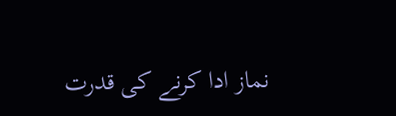نماز ادا کرنے کی قدرت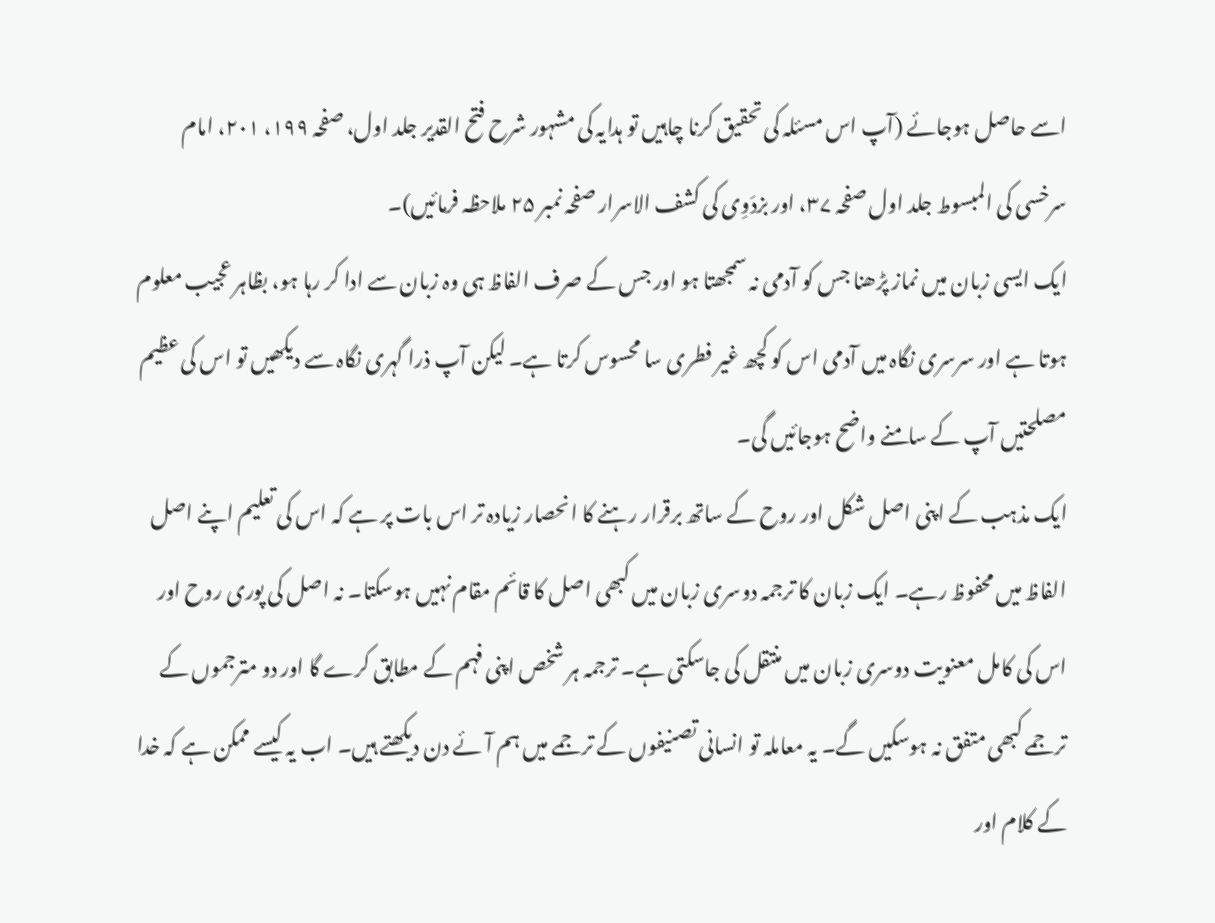اسے حاصل ہوجائے (آپ اس مسئلہ کی تحقیق کرنا چاہیں تو ہدایہ کی مشہور شرح فتح القدیر جلد اول، صفحہ ۱۹۹، ۲۰۱، امام سرخسی کی المبسوط جلد اول صفحہ ۳۷، اور بزدَوِی کی کشف الاسرار صفحہ نمبر ۲۵ ملاحظہ فرمائیں)۔
ایک ایسی زبان میں نماز پڑھنا جس کو آدمی نہ سمجھتا ہو اور جس کے صرف الفاظ ہی وہ زبان سے ادا کر رہا ہو، بظاہر عجیب معلوم ہوتا ہے اور سرسری نگاہ میں آدمی اس کو کچھ غیر فطری سا محسوس کرتا ہے۔ لیکن آپ ذرا گہری نگاہ سے دیکھیں تو اس کی عظیم مصلحتیں آپ کے سامنے واضح ہوجائیں گی۔
ایک مذہب کے اپنی اصل شکل اور روح کے ساتھ برقرار رہنے کا انحصار زیادہ تر اس بات پر ہے کہ اس کی تعلیم اپنے اصل الفاظ میں محفوظ رہے۔ ایک زبان کا ترجمہ دوسری زبان میں کبھی اصل کا قائم مقام نہیں ہوسکتا۔ نہ اصل کی پوری روح اور اس کی کامل معنویت دوسری زبان میں منتقل کی جاسکتی ہے۔ ترجمہ ہر شخص اپنی فہم کے مطابق کرے گا اور دو مترجموں کے ترجمے کبھی متفق نہ ہوسکیں گے۔ یہ معاملہ تو انسانی تصنیفوں کے ترجمے میں ہم آئے دن دیکھتے ہیں۔ اب یہ کیسے ممکن ہے کہ خدا کے کلام اور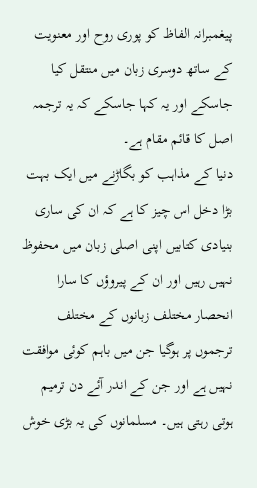پیغمبرانہ الفاظ کو پوری روح اور معنویت کے ساتھ دوسری زبان میں منتقل کیا جاسکے اور یہ کہا جاسکے کہ یہ ترجمہ اصل کا قائم مقام ہے۔
دنیا کے مذاہب کو بگاڑنے میں ایک بہت بڑا دخل اس چیز کا ہے کہ ان کی ساری بنیادی کتابیں اپنی اصلی زبان میں محفوظ نہیں رہیں اور ان کے پیروؤں کا سارا انحصار مختلف زبانوں کے مختلف ترجموں پر ہوگیا جن میں باہم کوئی موافقت نہیں ہے اور جن کے اندر آئے دن ترمیم ہوتی رہتی ہیں۔ مسلمانوں کی یہ بڑی خوش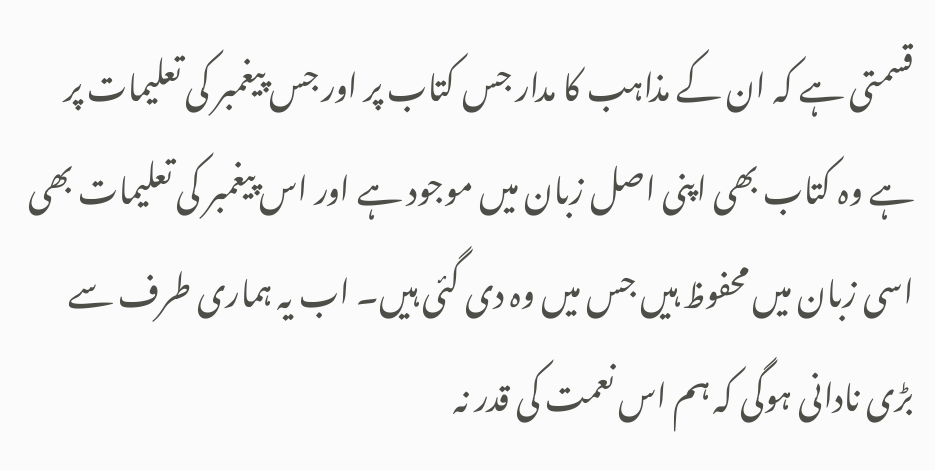قسمتی ہے کہ ان کے مذاہب کا مدار جس کتاب پر اور جس پیغمبر کی تعلیمات پر ہے وہ کتاب بھی اپنی اصل زبان میں موجود ہے اور اس پیغمبر کی تعلیمات بھی اسی زبان میں محفوظ ہیں جس میں وہ دی گئی ہیں۔ اب یہ ہماری طرف سے بڑی نادانی ہوگی کہ ہم اس نعمت کی قدر نہ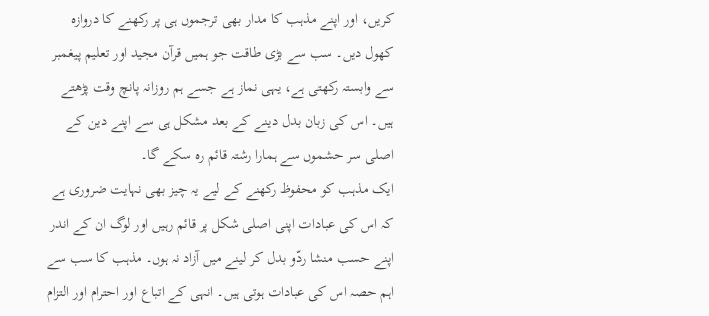کریں، اور اپنے مذہب کا مدار بھی ترجموں ہی پر رکھنے کا دروازہ کھول دیں۔ سب سے بڑی طاقت جو ہمیں قرآن مجید اور تعلیم پیغمبر سے وابستہ رکھتی ہے، یہی نماز ہے جسے ہم روزانہ پانچ وقت پڑھتے ہیں۔ اس کی زبان بدل دینے کے بعد مشکل ہی سے اپنے دین کے اصلی سر حشموں سے ہمارا رشتہ قائم رہ سکے گا۔
ایک مذہب کو محفوظ رکھنے کے لیے یہ چیز بھی نہایت ضروری ہے کہ اس کی عبادات اپنی اصلی شکل پر قائم رہیں اور لوگ ان کے اندر اپنے حسب منشا ردّو بدل کر لینے میں آزاد نہ ہوں۔ مذہب کا سب سے اہم حصہ اس کی عبادات ہوتی ہیں۔ انہی کے اتباع اور احترام اور التزام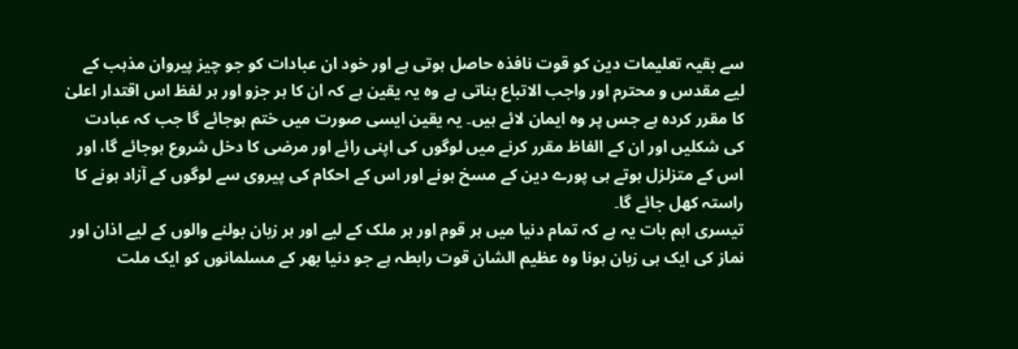سے بقیہ تعلیمات دین کو قوت نافذہ حاصل ہوتی ہے اور خود ان عبادات کو جو چیز پیروان مذہب کے لیے مقدس و محترم اور واجب الاتباع بناتی ہے وہ یہ یقین ہے کہ ان کا ہر جزو اور ہر لفظ اس اقتدار اعلیٰ کا مقرر کردہ ہے جس پر وہ ایمان لائے ہیں۔ یہ یقین ایسی صورت میں ختم ہوجائے گا جب کہ عبادت کی شکلیں اور ان کے الفاظ مقرر کرنے میں لوگوں کی اپنی رائے اور مرضی کا دخل شروع ہوجائے گا، اور اس کے متزلزل ہوتے ہی پورے دین کے مسخ ہونے اور اس کے احکام کی پیروی سے لوگوں کے آزاد ہونے کا راستہ کھل جائے گا۔
تیسری اہم بات یہ ہے کہ تمام دنیا میں ہر قوم اور ہر ملک کے لیے اور ہر زبان بولنے والوں کے لیے اذان اور نماز کی ایک ہی زبان ہونا وہ عظیم الشان قوت رابطہ ہے جو دنیا بھر کے مسلمانوں کو ایک ملت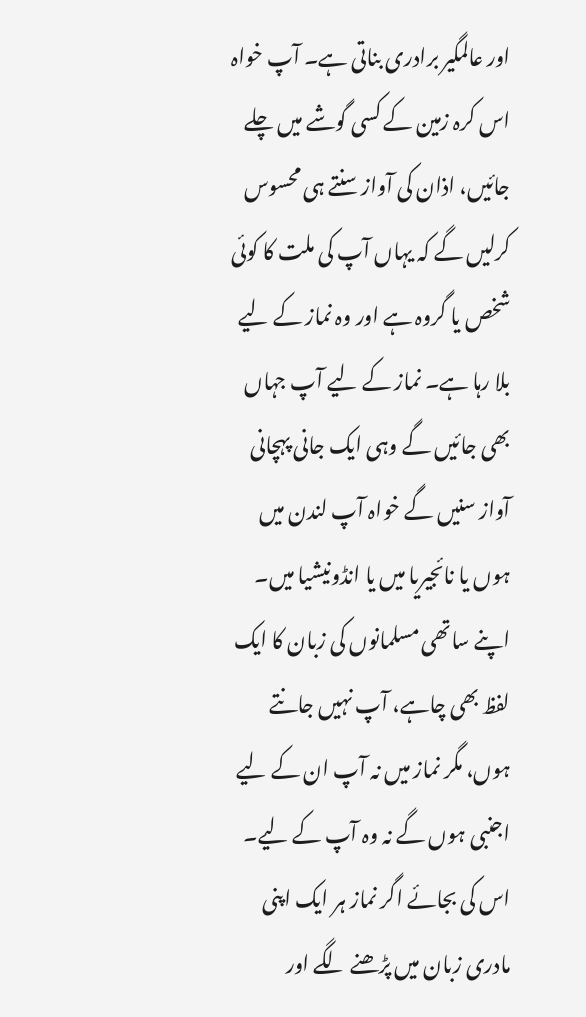اور عالمگیر برادری بناتی ہے۔ آپ خواہ اس کرہ زمین کے کسی گوشے میں چلے جائیں، اذان کی آواز سنتے ہی محسوس کرلیں گے کہ یہاں آپ کی ملت کا کوئی شخص یا گروہ ہے اور وہ نماز کے لیے بلا رہا ہے۔ نماز کے لیے آپ جہاں بھی جائیں گے وہی ایک جانی پہچانی آواز سنیں گے خواہ آپ لندن میں ہوں یا نائجیریا میں یا انڈونیشیا میں۔ اپنے ساتھی مسلمانوں کی زبان کا ایک لفظ بھی چاہے، آپ نہیں جانتے ہوں، مگر نماز میں نہ آپ ان کے لیے اجنبی ہوں گے نہ وہ آپ کے لیے۔ اس کی بجائے اگر نماز ہر ایک اپنی مادری زبان میں پڑھنے لگے اور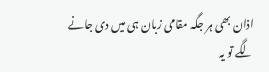اذان بھی ہر جگہ مقامی زبان ہی میں دی جانے لگے تو یہ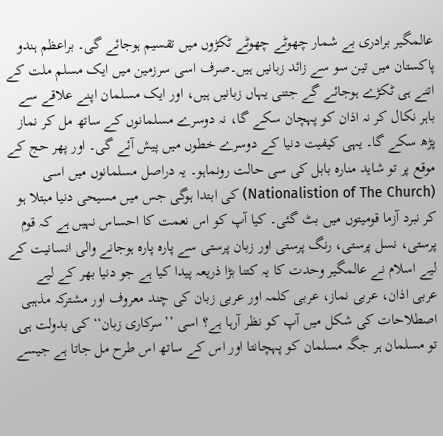عالمگیر برادری بے شمار چھوٹے چھوٹے ٹکڑوں میں تقسیم ہوجائے گی۔ براعظم ہندو پاکستان میں تین سو سے زائد زبانیں ہیں۔صرف اسی سرزمین میں ایک مسلم ملت کے اتنے ہی ٹکڑے ہوجائے گے جتنی یہاں زبانیں ہیں، اور ایک مسلمان اپنے علاقے سے باہر نکال کر نہ اذان کو پہچان سکے گا، نہ دوسرے مسلمانوں کے ساتھ مل کر نماز پڑھ سکے گا۔ یہی کیفیت دنیا کے دوسرے خطوں میں پیش آئے گی۔ اور پھر حج کے موقع پر تو شاید منارہ بابل کی سی حالت رونماہو۔ یہ دراصل مسلمانوں میں اسی (Nationalistion of The Church) کی ابتدا ہوگی جس میں مسیحی دنیا مبتلا ہو کر نبرد آزما قومیتوں میں بٹ گئی۔ کیا آپ کو اس نعمت کا احساس نہیں ہے کہ قوم پرستی، نسل پرستی، رنگ پرستی اور زبان پرستی سے پارہ پارہ ہوجانے والی انسانیت کے لیے اسلام نے عالمگیر وحدت کا یہ کتنا بڑا ذریعہ پیدا کیا ہے جو دنیا بھر کے لیے عربی اذان، عربی نماز، عربی کلمہ اور عربی زبان کی چند معروف اور مشترکہ مذہبی اصطلاحات کی شکل میں آپ کو نظر آرہا ہے؟ اسی ’’سرکاری زبان‘‘ کی بدولت ہی تو مسلمان ہر جگہ مسلمان کو پہچانتا اور اس کے ساتھ اس طرح مل جاتا ہے جیسے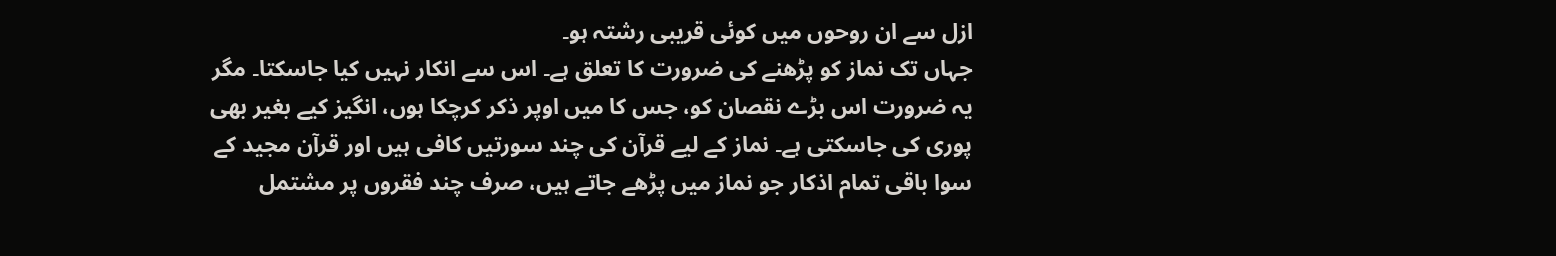ازل سے ان روحوں میں کوئی قریبی رشتہ ہو۔
جہاں تک نماز کو پڑھنے کی ضرورت کا تعلق ہے۔ اس سے انکار نہیں کیا جاسکتا۔ مگر یہ ضرورت اس بڑے نقصان کو، جس کا میں اوپر ذکر کرچکا ہوں، انگیز کیے بغیر بھی پوری کی جاسکتی ہے۔ نماز کے لیے قرآن کی چند سورتیں کافی ہیں اور قرآن مجید کے سوا باقی تمام اذکار جو نماز میں پڑھے جاتے ہیں، صرف چند فقروں پر مشتمل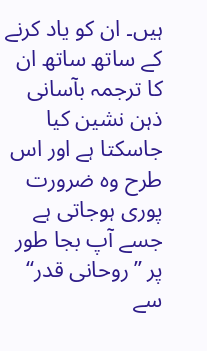ہیں۔ ان کو یاد کرنے کے ساتھ ساتھ ان کا ترجمہ بآسانی ذہن نشین کیا جاسکتا ہے اور اس طرح وہ ضرورت پوری ہوجاتی ہے جسے آپ بجا طور پر ’’روحانی قدر‘‘ سے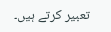تعبیر کرتے ہیں۔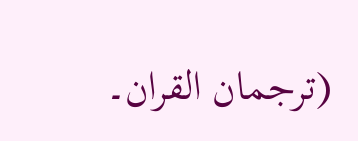(ترجمان القران۔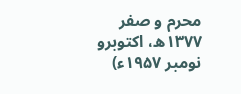محرم و صفر ۱۳۷۷ھ، اکتوبرو نومبر ۱۹۵۷ء)